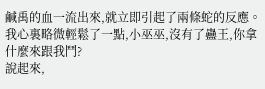鹹禹的血一流出來,就立即引起了兩條蛇的反應。
我心裏略微輕鬆了一點,小巫巫,沒有了蠱王,你拿什麼來跟我鬥?
說起來,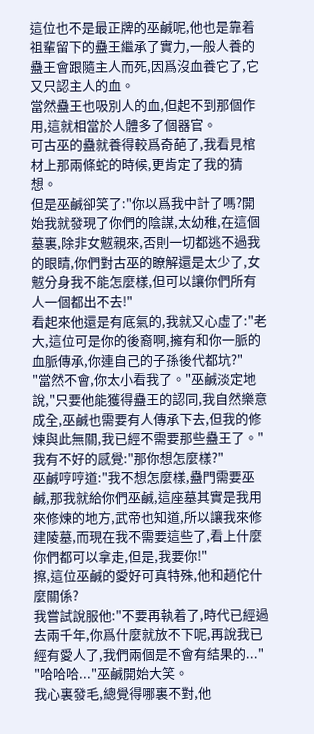這位也不是最正牌的巫鹹呢,他也是靠着祖輩留下的蠱王繼承了實力,一般人養的蠱王會跟隨主人而死,因爲沒血養它了,它又只認主人的血。
當然蠱王也吸別人的血,但起不到那個作用,這就相當於人體多了個器官。
可古巫的蠱就養得較爲奇葩了,我看見棺材上那兩條蛇的時候,更肯定了我的猜想。
但是巫鹹卻笑了:"你以爲我中計了嗎?開始我就發現了你們的陰謀,太幼稚,在這個墓裏,除非女魃親來,否則一切都逃不過我的眼睛,你們對古巫的瞭解還是太少了,女魃分身我不能怎麼樣,但可以讓你們所有人一個都出不去!"
看起來他還是有底氣的,我就又心虛了:"老大,這位可是你的後裔啊,擁有和你一脈的血脈傳承,你連自己的子孫後代都坑?"
"當然不會,你太小看我了。"巫鹹淡定地說,"只要他能獲得蠱王的認同,我自然樂意成全,巫鹹也需要有人傳承下去,但我的修煉與此無關,我已經不需要那些蠱王了。"
我有不好的感覺:"那你想怎麼樣?"
巫鹹哼哼道:"我不想怎麼樣,蠱門需要巫鹹,那我就給你們巫鹹,這座墓其實是我用來修煉的地方,武帝也知道,所以讓我來修建陵墓,而現在我不需要這些了,看上什麼你們都可以拿走,但是,我要你!"
擦,這位巫鹹的愛好可真特殊,他和趙佗什麼關係?
我嘗試說服他:"不要再執着了,時代已經過去兩千年,你爲什麼就放不下呢,再說我已經有愛人了,我們兩個是不會有結果的..."
"哈哈哈..."巫鹹開始大笑。
我心裏發毛,總覺得哪裏不對,他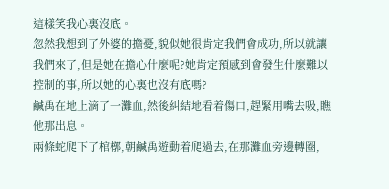這樣笑我心裏沒底。
忽然我想到了外婆的擔憂,貌似她很肯定我們會成功,所以就讓我們來了,但是她在擔心什麼呢?她肯定預感到會發生什麼難以控制的事,所以她的心裏也沒有底嗎?
鹹禹在地上滴了一灘血,然後糾結地看着傷口,趕緊用嘴去吸,瞧他那出息。
兩條蛇爬下了棺槨,朝鹹禹遊動着爬過去,在那灘血旁邊轉圈,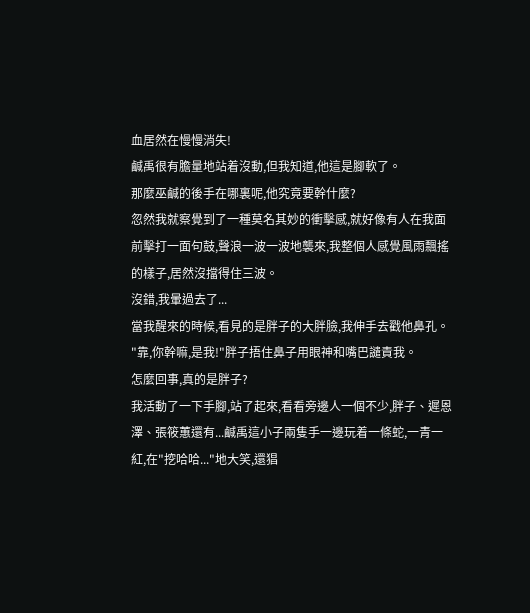血居然在慢慢消失!
鹹禹很有膽量地站着沒動,但我知道,他這是腳軟了。
那麼巫鹹的後手在哪裏呢,他究竟要幹什麼?
忽然我就察覺到了一種莫名其妙的衝擊感,就好像有人在我面前擊打一面句鼓,聲浪一波一波地襲來,我整個人感覺風雨飄搖的樣子,居然沒擋得住三波。
沒錯,我暈過去了...
當我醒來的時候,看見的是胖子的大胖臉,我伸手去戳他鼻孔。
"靠,你幹嘛,是我!"胖子捂住鼻子用眼神和嘴巴譴責我。
怎麼回事,真的是胖子?
我活動了一下手腳,站了起來,看看旁邊人一個不少,胖子、遲恩澤、張筱蕙還有...鹹禹這小子兩隻手一邊玩着一條蛇,一青一紅,在"挖哈哈..."地大笑,還猖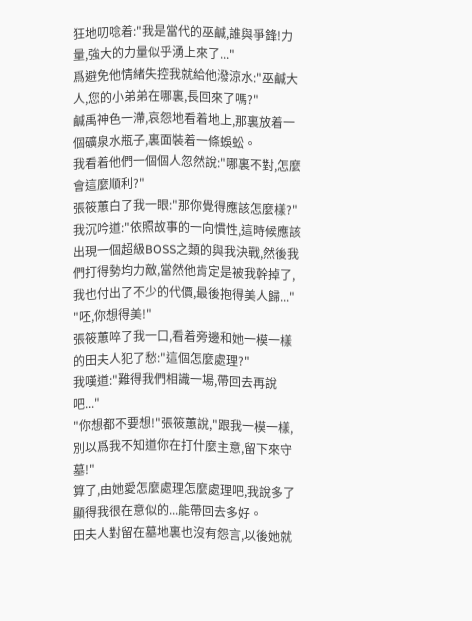狂地叨唸着:"我是當代的巫鹹,誰與爭鋒!力量,強大的力量似乎湧上來了..."
爲避免他情緒失控我就給他潑涼水:"巫鹹大人,您的小弟弟在哪裏,長回來了嗎?"
鹹禹神色一滯,哀怨地看着地上,那裏放着一個礦泉水瓶子,裏面裝着一條蜈蚣。
我看着他們一個個人忽然說:"哪裏不對,怎麼會這麼順利?"
張筱蕙白了我一眼:"那你覺得應該怎麼樣?"
我沉吟道:"依照故事的一向慣性,這時候應該出現一個超級BOSS之類的與我決戰,然後我們打得勢均力敵,當然他肯定是被我幹掉了,我也付出了不少的代價,最後抱得美人歸..."
"呸,你想得美!"
張筱蕙啐了我一口,看着旁邊和她一模一樣的田夫人犯了愁:"這個怎麼處理?"
我嘆道:"難得我們相識一場,帶回去再說吧..."
"你想都不要想!"張筱蕙說,"跟我一模一樣,別以爲我不知道你在打什麼主意,留下來守墓!"
算了,由她愛怎麼處理怎麼處理吧,我說多了顯得我很在意似的...能帶回去多好。
田夫人對留在墓地裏也沒有怨言,以後她就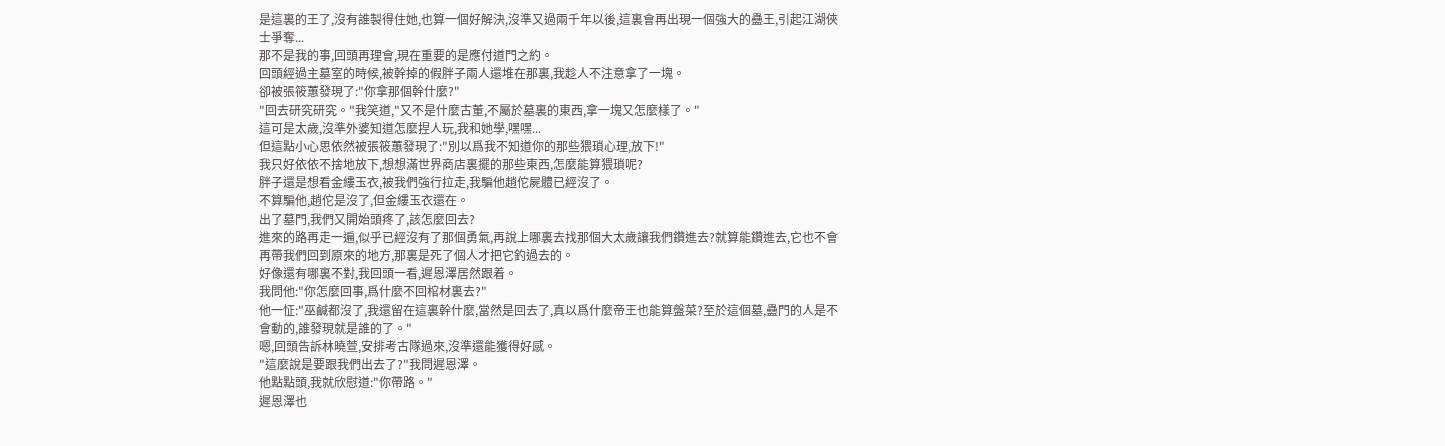是這裏的王了,沒有誰製得住她,也算一個好解決,沒準又過兩千年以後,這裏會再出現一個強大的蠱王,引起江湖俠士爭奪...
那不是我的事,回頭再理會,現在重要的是應付道門之約。
回頭經過主墓室的時候,被幹掉的假胖子兩人還堆在那裏,我趁人不注意拿了一塊。
卻被張筱蕙發現了:"你拿那個幹什麼?"
"回去研究研究。"我笑道,"又不是什麼古董,不屬於墓裏的東西,拿一塊又怎麼樣了。"
這可是太歲,沒準外婆知道怎麼捏人玩,我和她學,嘿嘿...
但這點小心思依然被張筱蕙發現了:"別以爲我不知道你的那些猥瑣心理,放下!"
我只好依依不捨地放下,想想滿世界商店裏擺的那些東西,怎麼能算猥瑣呢?
胖子還是想看金縷玉衣,被我們強行拉走,我騙他趙佗屍體已經沒了。
不算騙他,趙佗是沒了,但金縷玉衣還在。
出了墓門,我們又開始頭疼了,該怎麼回去?
進來的路再走一遍,似乎已經沒有了那個勇氣,再說上哪裏去找那個大太歲讓我們鑽進去?就算能鑽進去,它也不會再帶我們回到原來的地方,那裏是死了個人才把它釣過去的。
好像還有哪裏不對,我回頭一看,遲恩澤居然跟着。
我問他:"你怎麼回事,爲什麼不回棺材裏去?"
他一怔:"巫鹹都沒了,我還留在這裏幹什麼,當然是回去了,真以爲什麼帝王也能算盤菜?至於這個墓,蠱門的人是不會動的,誰發現就是誰的了。"
嗯,回頭告訴林曉萱,安排考古隊過來,沒準還能獲得好感。
"這麼說是要跟我們出去了?"我問遲恩澤。
他點點頭,我就欣慰道:"你帶路。"
遲恩澤也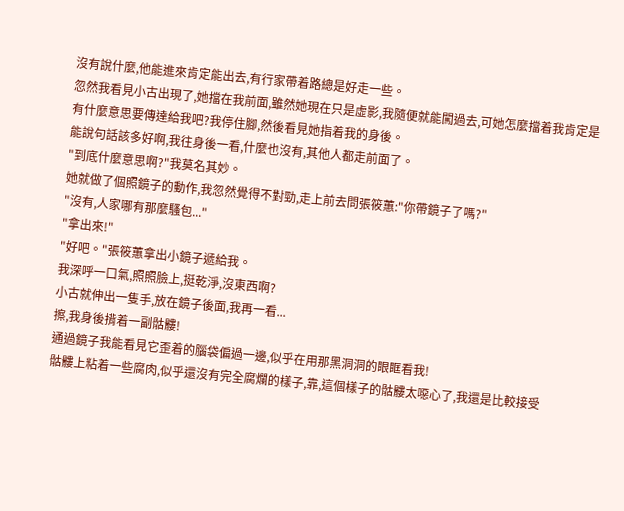沒有說什麼,他能進來肯定能出去,有行家帶着路總是好走一些。
忽然我看見小古出現了,她擋在我前面,雖然她現在只是虛影,我隨便就能闖過去,可她怎麼擋着我肯定是有什麼意思要傳達給我吧?我停住腳,然後看見她指着我的身後。
能說句話該多好啊,我往身後一看,什麼也沒有,其他人都走前面了。
"到底什麼意思啊?"我莫名其妙。
她就做了個照鏡子的動作,我忽然覺得不對勁,走上前去問張筱蕙:"你帶鏡子了嗎?"
"沒有,人家哪有那麼騷包..."
"拿出來!"
"好吧。"張筱蕙拿出小鏡子遞給我。
我深呼一口氣,照照臉上,挺乾淨,沒東西啊?
小古就伸出一隻手,放在鏡子後面,我再一看...
擦,我身後揹着一副骷髏!
通過鏡子我能看見它歪着的腦袋偏過一邊,似乎在用那黑洞洞的眼眶看我!
骷髏上粘着一些腐肉,似乎還沒有完全腐爛的樣子,靠,這個樣子的骷髏太噁心了,我還是比較接受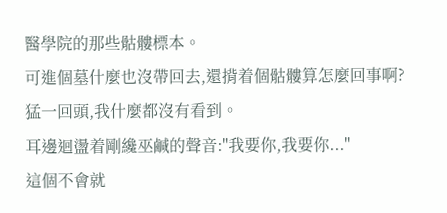醫學院的那些骷髏標本。
可進個墓什麼也沒帶回去,還揹着個骷髏算怎麼回事啊?
猛一回頭,我什麼都沒有看到。
耳邊迴盪着剛纔巫鹹的聲音:"我要你,我要你..."
這個不會就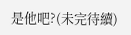是他吧?(未完待續)